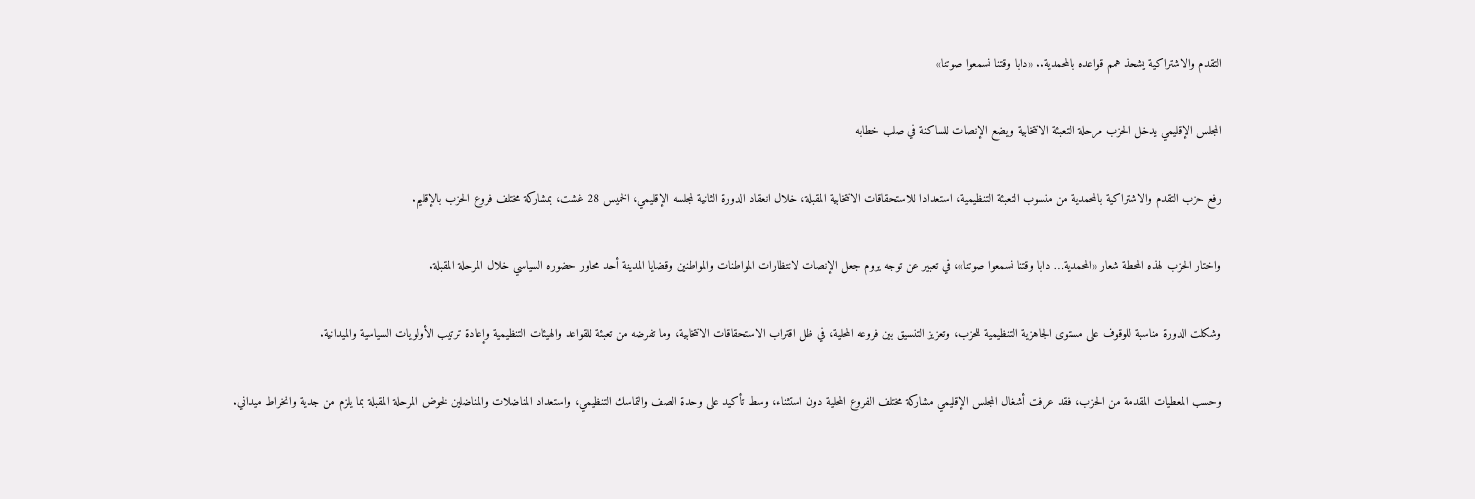التقدم والاشتراكية يشحذ همم قواعده بالمحمدية.. «دابا وقتنا نسمعوا صوتنا»

المجلس الإقليمي يدخل الحزب مرحلة التعبئة الانتخابية ويضع الإنصات للساكنة في صلب خطابه

رفع حزب التقدم والاشتراكية بالمحمدية من منسوب التعبئة التنظيمية، استعدادا للاستحقاقات الانتخابية المقبلة، خلال انعقاد الدورة الثانية لمجلسه الإقليمي، الخميس 28 غشت، بمشاركة مختلف فروع الحزب بالإقليم.

واختار الحزب لهذه المحطة شعار «المحمدية… دابا وقتنا نسمعوا صوتنا»، في تعبير عن توجه يروم جعل الإنصات لانتظارات المواطنات والمواطنين وقضايا المدينة أحد محاور حضوره السياسي خلال المرحلة المقبلة.

وشكلت الدورة مناسبة للوقوف على مستوى الجاهزية التنظيمية للحزب، وتعزيز التنسيق بين فروعه المحلية، في ظل اقتراب الاستحقاقات الانتخابية، وما تفرضه من تعبئة للقواعد والهيئات التنظيمية وإعادة ترتيب الأولويات السياسية والميدانية.

وحسب المعطيات المقدمة من الحزب، فقد عرفت أشغال المجلس الإقليمي مشاركة مختلف الفروع المحلية دون استثناء، وسط تأكيد على وحدة الصف والتماسك التنظيمي، واستعداد المناضلات والمناضلين لخوض المرحلة المقبلة بما يلزم من جدية وانخراط ميداني.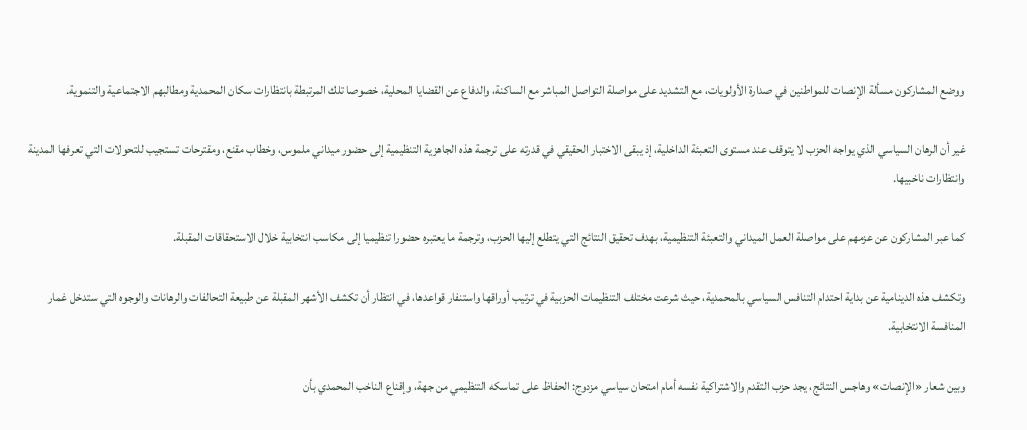ووضع المشاركون مسألة الإنصات للمواطنين في صدارة الأولويات، مع التشديد على مواصلة التواصل المباشر مع الساكنة، والدفاع عن القضايا المحلية، خصوصا تلك المرتبطة بانتظارات سكان المحمدية ومطالبهم الاجتماعية والتنموية.

غير أن الرهان السياسي الذي يواجه الحزب لا يتوقف عند مستوى التعبئة الداخلية، إذ يبقى الاختبار الحقيقي في قدرته على ترجمة هذه الجاهزية التنظيمية إلى حضور ميداني ملموس، وخطاب مقنع، ومقترحات تستجيب للتحولات التي تعرفها المدينة وانتظارات ناخبيها.

كما عبر المشاركون عن عزمهم على مواصلة العمل الميداني والتعبئة التنظيمية، بهدف تحقيق النتائج التي يتطلع إليها الحزب، وترجمة ما يعتبره حضورا تنظيميا إلى مكاسب انتخابية خلال الاستحقاقات المقبلة.

وتكشف هذه الدينامية عن بداية احتدام التنافس السياسي بالمحمدية، حيث شرعت مختلف التنظيمات الحزبية في ترتيب أوراقها واستنفار قواعدها، في انتظار أن تكشف الأشهر المقبلة عن طبيعة التحالفات والرهانات والوجوه التي ستدخل غمار المنافسة الانتخابية.

وبين شعار «الإنصات» وهاجس النتائج، يجد حزب التقدم والاشتراكية نفسه أمام امتحان سياسي مزدوج: الحفاظ على تماسكه التنظيمي من جهة، وإقناع الناخب المحمدي بأن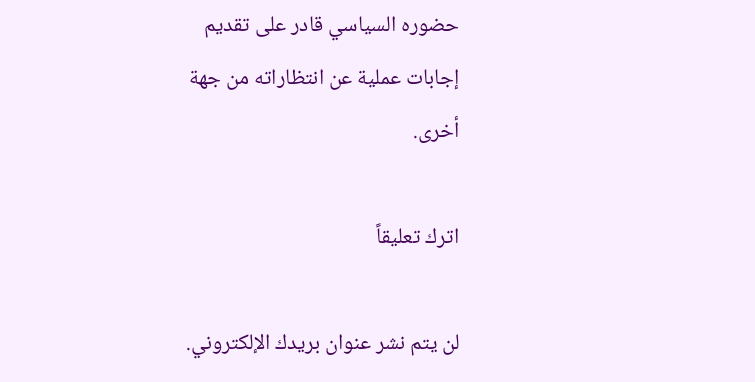حضوره السياسي قادر على تقديم إجابات عملية عن انتظاراته من جهة أخرى.

اترك تعليقاً

لن يتم نشر عنوان بريدك الإلكتروني.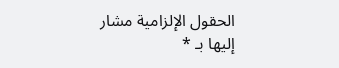الحقول الإلزامية مشار إليها بـ *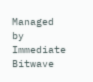Managed by Immediate Bitwave